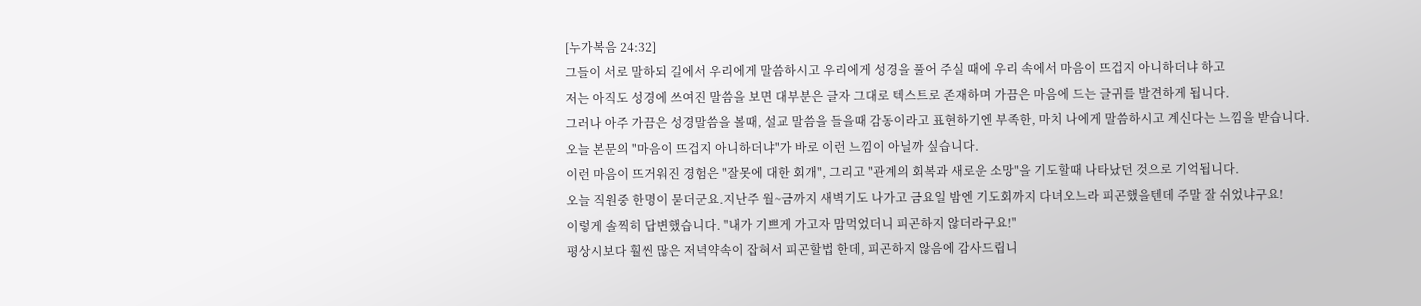[누가복음 24:32]
그들이 서로 말하되 길에서 우리에게 말씀하시고 우리에게 성경을 풀어 주실 때에 우리 속에서 마음이 뜨겁지 아니하더냐 하고
저는 아직도 성경에 쓰여진 말씀을 보면 대부분은 글자 그대로 텍스트로 존재하며 가끔은 마음에 드는 글귀를 발견하게 됩니다.
그러나 아주 가끔은 성경말씀을 볼때, 설교 말씀을 들을때 감동이라고 표현하기엔 부족한, 마치 나에게 말씀하시고 계신다는 느낌을 받습니다.
오늘 본문의 "마음이 뜨겁지 아니하더냐"가 바로 이런 느낌이 아닐까 싶습니다.
이런 마음이 뜨거워진 경험은 "잘못에 대한 회개", 그리고 "관계의 회복과 새로운 소망"을 기도할때 나타났던 것으로 기억됩니다.
오늘 직원중 한명이 묻더군요.지난주 월~금까지 새벽기도 나가고 금요일 밤엔 기도회까지 다녀오느라 피곤했을텐데 주말 잘 쉬었냐구요!
이렇게 솔찍히 답변했습니다. "내가 기쁘게 가고자 맘먹었더니 피곤하지 않더라구요!"
평상시보다 훨씬 많은 저녁약속이 잡혀서 피곤할법 한데, 피곤하지 않음에 감사드립니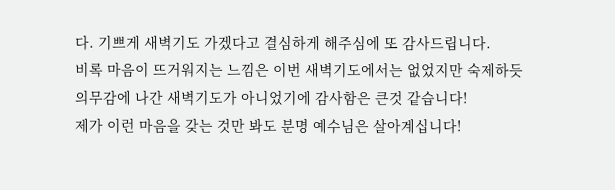다. 기쁘게 새벽기도 가겠다고 결심하게 해주심에 또 감사드립니다.
비록 마음이 뜨거워지는 느낌은 이번 새벽기도에서는 없었지만 숙제하듯 의무감에 나간 새벽기도가 아니었기에 감사함은 큰것 같습니다!
제가 이런 마음을 갖는 것만 봐도 분명 예수님은 살아계십니다!